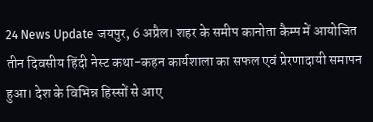24 News Update जयपुर, 6 अप्रैल। शहर के समीप कानोता कैम्प में आयोजित तीन दिवसीय हिंदी नेस्ट कथा-कहन कार्यशाला का सफल एवं प्रेरणादायी समापन हुआ। देश के विभिन्न हिस्सों से आए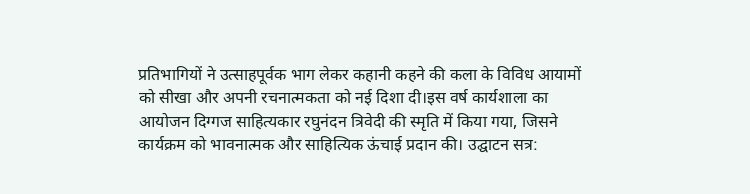प्रतिभागियों ने उत्साहपूर्वक भाग लेकर कहानी कहने की कला के विविध आयामों को सीखा और अपनी रचनात्मकता को नई दिशा दी।इस वर्ष कार्यशाला का आयोजन दिग्गज साहित्यकार रघुनंदन त्रिवेदी की स्मृति में किया गया, जिसने कार्यक्रम को भावनात्मक और साहित्यिक ऊंचाई प्रदान की। उद्घाटन सत्र: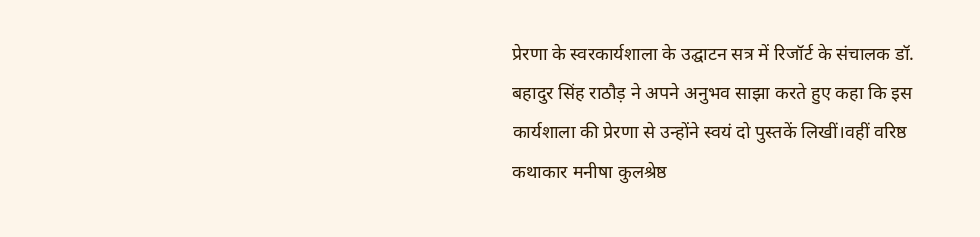प्रेरणा के स्वरकार्यशाला के उद्घाटन सत्र में रिजॉर्ट के संचालक डॉ. बहादुर सिंह राठौड़ ने अपने अनुभव साझा करते हुए कहा कि इस कार्यशाला की प्रेरणा से उन्होंने स्वयं दो पुस्तकें लिखीं।वहीं वरिष्ठ कथाकार मनीषा कुलश्रेष्ठ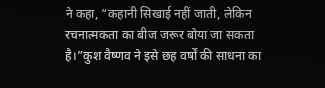ने कहा, “कहानी सिखाई नहीं जाती, लेकिन रचनात्मकता का बीज जरूर बोया जा सकता है।”कुश वैष्णव ने इसे छह वर्षों की साधना का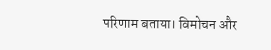परिणाम बताया। विमोचन और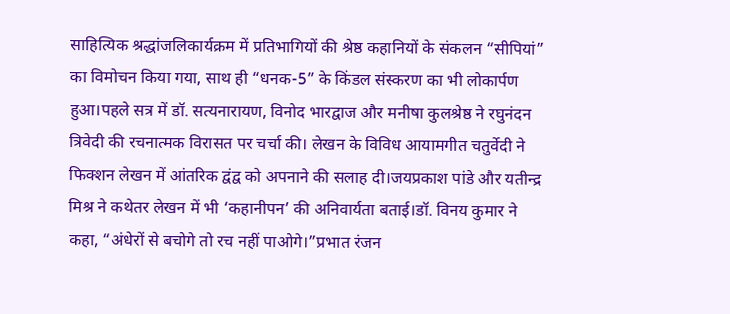साहित्यिक श्रद्धांजलिकार्यक्रम में प्रतिभागियों की श्रेष्ठ कहानियों के संकलन “सीपियां” का विमोचन किया गया, साथ ही “धनक-5” के किंडल संस्करण का भी लोकार्पण हुआ।पहले सत्र में डॉ. सत्यनारायण, विनोद भारद्वाज और मनीषा कुलश्रेष्ठ ने रघुनंदन त्रिवेदी की रचनात्मक विरासत पर चर्चा की। लेखन के विविध आयामगीत चतुर्वेदी ने फिक्शन लेखन में आंतरिक द्वंद्व को अपनाने की सलाह दी।जयप्रकाश पांडे और यतीन्द्र मिश्र ने कथेतर लेखन में भी ‘कहानीपन’ की अनिवार्यता बताई।डॉ. विनय कुमार ने कहा, “अंधेरों से बचोगे तो रच नहीं पाओगे।”प्रभात रंजन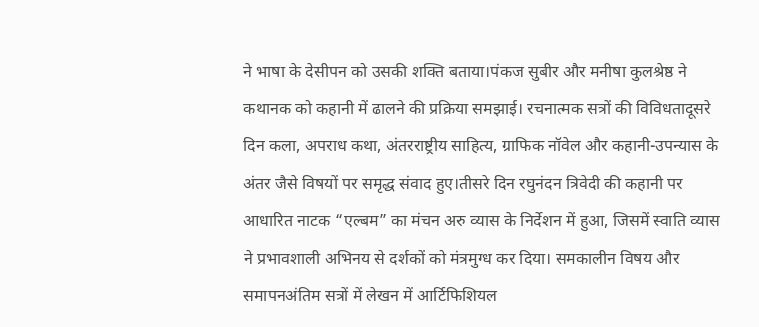ने भाषा के देसीपन को उसकी शक्ति बताया।पंकज सुबीर और मनीषा कुलश्रेष्ठ ने कथानक को कहानी में ढालने की प्रक्रिया समझाई। रचनात्मक सत्रों की विविधतादूसरे दिन कला, अपराध कथा, अंतरराष्ट्रीय साहित्य, ग्राफिक नॉवेल और कहानी-उपन्यास के अंतर जैसे विषयों पर समृद्ध संवाद हुए।तीसरे दिन रघुनंदन त्रिवेदी की कहानी पर आधारित नाटक “एल्बम” का मंचन अरु व्यास के निर्देशन में हुआ, जिसमें स्वाति व्यास ने प्रभावशाली अभिनय से दर्शकों को मंत्रमुग्ध कर दिया। समकालीन विषय और समापनअंतिम सत्रों में लेखन में आर्टिफिशियल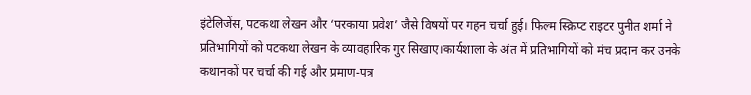इंटेलिजेंस, पटकथा लेखन और ‘परकाया प्रवेश’ जैसे विषयों पर गहन चर्चा हुई। फिल्म स्क्रिप्ट राइटर पुनीत शर्मा ने प्रतिभागियों को पटकथा लेखन के व्यावहारिक गुर सिखाए।कार्यशाला के अंत में प्रतिभागियों को मंच प्रदान कर उनके कथानकों पर चर्चा की गई और प्रमाण-पत्र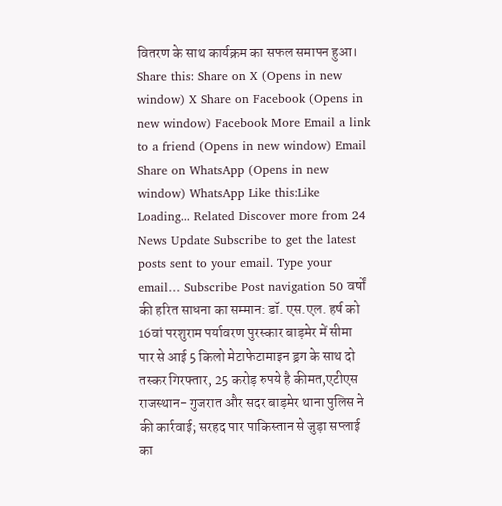वितरण के साथ कार्यक्रम का सफल समापन हुआ। Share this: Share on X (Opens in new window) X Share on Facebook (Opens in new window) Facebook More Email a link to a friend (Opens in new window) Email Share on WhatsApp (Opens in new window) WhatsApp Like this:Like Loading... Related Discover more from 24 News Update Subscribe to get the latest posts sent to your email. Type your email… Subscribe Post navigation 50 वर्षों की हरित साधना का सम्मान: डॉ. एस.एल. हर्ष को 16वां परशुराम पर्यावरण पुरस्कार बाड़मेर में सीमा पार से आई 5 किलो मेटाफेटामाइन ड्रग के साथ दो तस्कर गिरफ्तार, 25 करोड़ रुपये है कीमत,एटीएस राजस्थान- गुजरात और सदर बाड़मेर थाना पुलिस ने की कार्रवाई; सरहद पार पाकिस्तान से जुड़ा सप्लाई का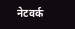नेटवर्क